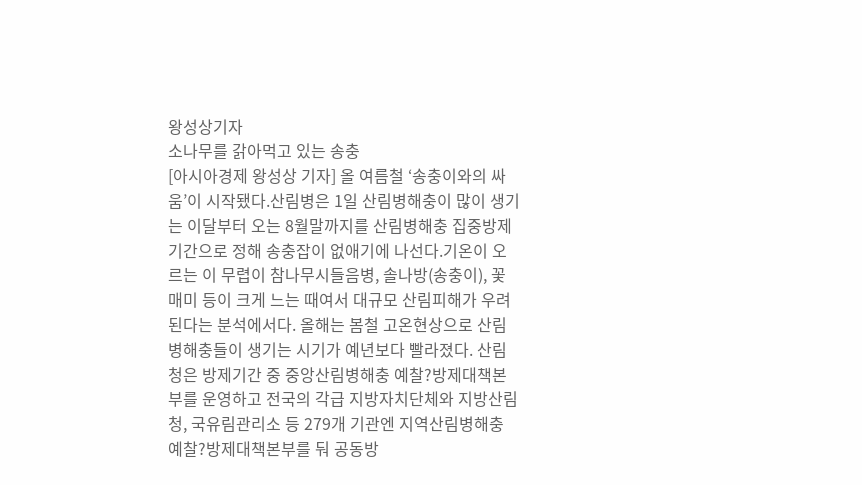왕성상기자
소나무를 갉아먹고 있는 송충
[아시아경제 왕성상 기자] 올 여름철 ‘송충이와의 싸움’이 시작됐다.산림병은 1일 산림병해충이 많이 생기는 이달부터 오는 8월말까지를 산림병해충 집중방제기간으로 정해 송충잡이 없애기에 나선다.기온이 오르는 이 무렵이 참나무시들음병, 솔나방(송충이), 꽃 매미 등이 크게 느는 때여서 대규모 산림피해가 우려된다는 분석에서다. 올해는 봄철 고온현상으로 산림병해충들이 생기는 시기가 예년보다 빨라졌다. 산림청은 방제기간 중 중앙산림병해충 예찰?방제대책본부를 운영하고 전국의 각급 지방자치단체와 지방산림청, 국유림관리소 등 279개 기관엔 지역산림병해충 예찰?방제대책본부를 둬 공동방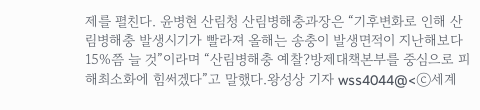제를 펼친다. 윤병현 산림청 산림병해충과장은 “기후변화로 인해 산림병해충 발생시기가 빨라져 올해는 송충이 발생면적이 지난해보다 15%쯤 늘 것”이라며 “산림병해충 예찰?방제대책본부를 중심으로 피해최소화에 힘써겠다”고 말했다.왕성상 기자 wss4044@<ⓒ세계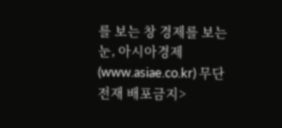를 보는 창 경제를 보는 눈, 아시아경제(www.asiae.co.kr) 무단전재 배포금지>